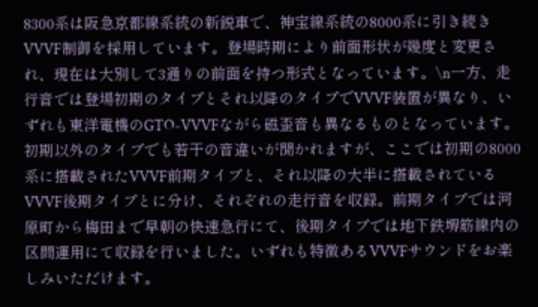8300系は阪急京都線系統の新鋭車で、神宝線系統の8000系に引き続きVVVF制御を採用しています。登場時期により前面形状が幾度と変更され、現在は大別して3通りの前面を持つ形式となっています。\n一方、走行音では登場初期のタイプとそれ以降のタイプでVVVF装置が異なり、いずれも東洋電機のGTO-VVVFながら磁歪音も異なるものとなっています。初期以外のタイプでも若干の音違いが聞かれますが、ここでは初期の8000系に搭載されたVVVF前期タイプと、それ以降の大半に搭載されているVVVF後期タイプとに分け、それぞれの走行音を収録。前期タイプでは河原町から梅田まで早朝の快速急行にて、後期タイプでは地下鉄堺筋線内の区間運用にて収録を行いました。いずれも特徴あるVVVFサウンドをお楽しみいただけます。